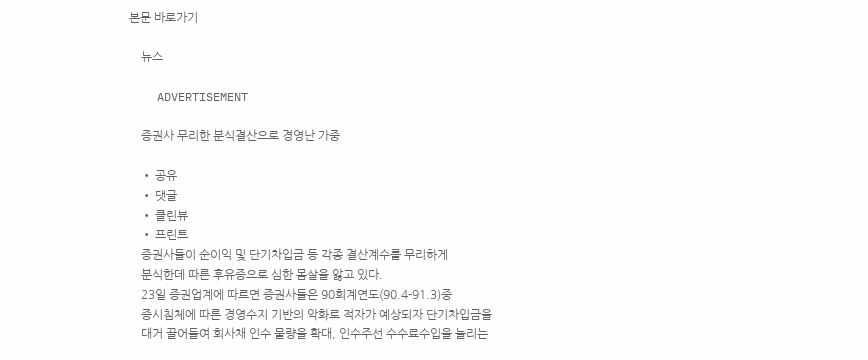본문 바로가기

    뉴스

    ADVERTISEMENT

    증권사 무리한 분식결산으로 경영난 가중

    • 공유
    • 댓글
    • 클린뷰
    • 프린트
    증권사들이 순이익 및 단기차입금 등 각종 결산계수를 무리하게
    분식한데 따른 후유증으로 심한 몸살을 앓고 있다.
    23일 증권업계에 따르면 증권사들은 90회계연도(90.4-91.3)중
    증시침체에 따른 경영수지 기반의 악화로 적자가 예상되자 단기차입금을
    대거 끌어들여 회사채 인수 물량을 확대, 인수주선 수수료수입을 늘리는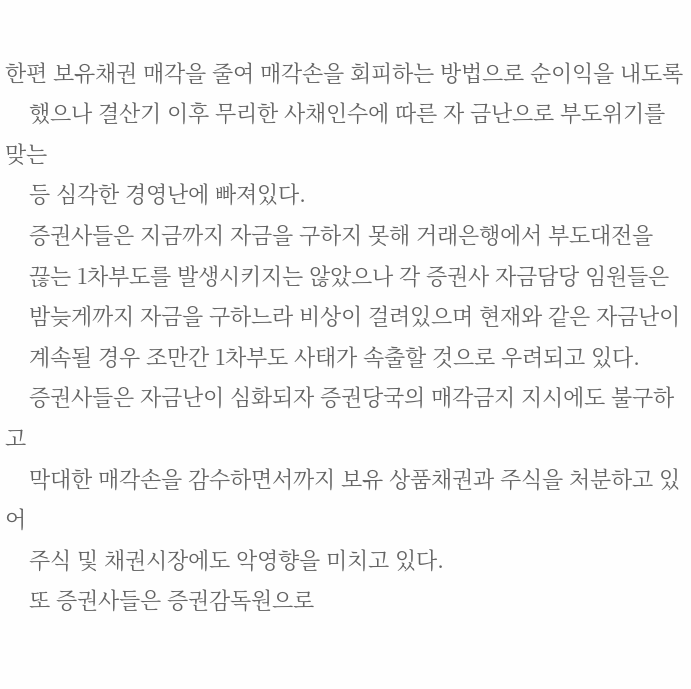한편 보유채권 매각을 줄여 매각손을 회피하는 방법으로 순이익을 내도록
    했으나 결산기 이후 무리한 사채인수에 따른 자 금난으로 부도위기를 맞는
    등 심각한 경영난에 빠져있다.
    증권사들은 지금까지 자금을 구하지 못해 거래은행에서 부도대전을
    끊는 1차부도를 발생시키지는 않았으나 각 증권사 자금담당 임원들은
    밤늦게까지 자금을 구하느라 비상이 걸려있으며 현재와 같은 자금난이
    계속될 경우 조만간 1차부도 사태가 속출할 것으로 우려되고 있다.
    증권사들은 자금난이 심화되자 증권당국의 매각금지 지시에도 불구하고
    막대한 매각손을 감수하면서까지 보유 상품채권과 주식을 처분하고 있어
    주식 및 채권시장에도 악영향을 미치고 있다.
    또 증권사들은 증권감독원으로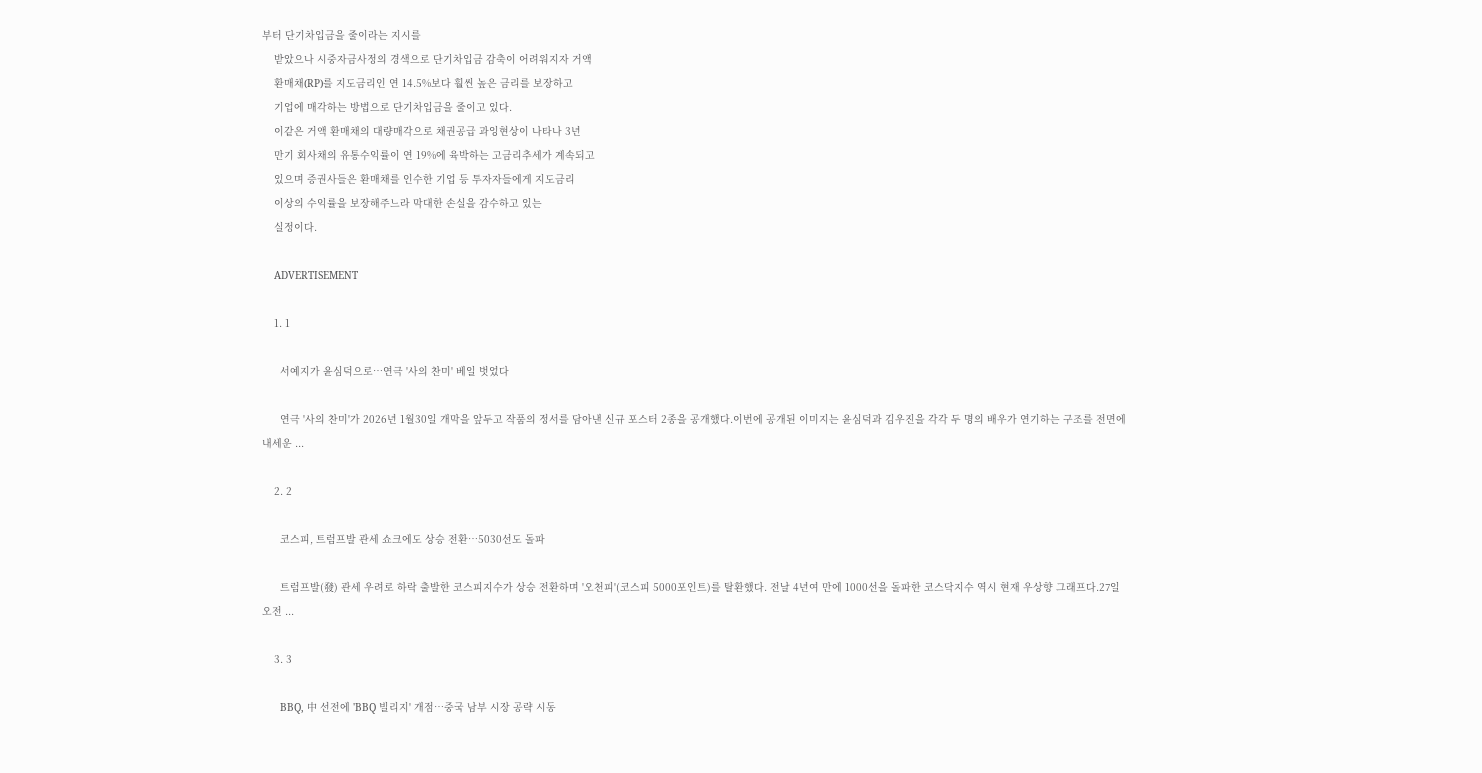부터 단기차입금을 줄이라는 지시를
    받았으나 시중자금사정의 경색으로 단기차입금 감축이 어려워지자 거액
    환매채(RP)를 지도금리인 연 14.5%보다 훨씬 높은 금리를 보장하고
    기업에 매각하는 방법으로 단기차입금을 줄이고 있다.
    이같은 거액 환매채의 대량매각으로 채권공급 과잉현상이 나타나 3년
    만기 회사채의 유통수익률이 연 19%에 육박하는 고금리추세가 계속되고
    있으며 증권사들은 환매채를 인수한 기업 등 투자자들에게 지도금리
    이상의 수익률을 보장해주느라 막대한 손실을 감수하고 있는
    실정이다.

    ADVERTISEMENT

    1. 1

      서예지가 윤심덕으로…연극 '사의 찬미' 베일 벗었다

      연극 '사의 찬미'가 2026년 1월30일 개막을 앞두고 작품의 정서를 담아낸 신규 포스터 2종을 공개했다.이번에 공개된 이미지는 윤심덕과 김우진을 각각 두 명의 배우가 연기하는 구조를 전면에 내세운 ...

    2. 2

      코스피, 트럼프발 관세 쇼크에도 상승 전환…5030선도 돌파

      트럼프발(發) 관세 우려로 하락 출발한 코스피지수가 상승 전환하며 '오천피'(코스피 5000포인트)를 탈환했다. 전날 4년여 만에 1000선을 돌파한 코스닥지수 역시 현재 우상향 그래프다.27일 오전 ...

    3. 3

      BBQ, 中 선전에 'BBQ 빌리지' 개점…중국 남부 시장 공략 시동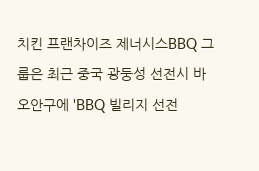치킨 프랜차이즈 제너시스BBQ 그룹은 최근 중국 광둥성 선전시 바오안구에 'BBQ 빌리지 선전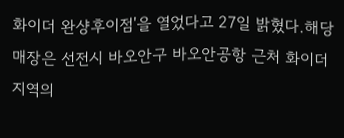화이더 완샹후이점'을 열었다고 27일 밝혔다.해당 매장은 선전시 바오안구 바오안공항 근처 화이더 지역의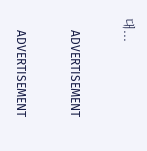대...

    ADVERTISEMENT

    ADVERTISEMENT